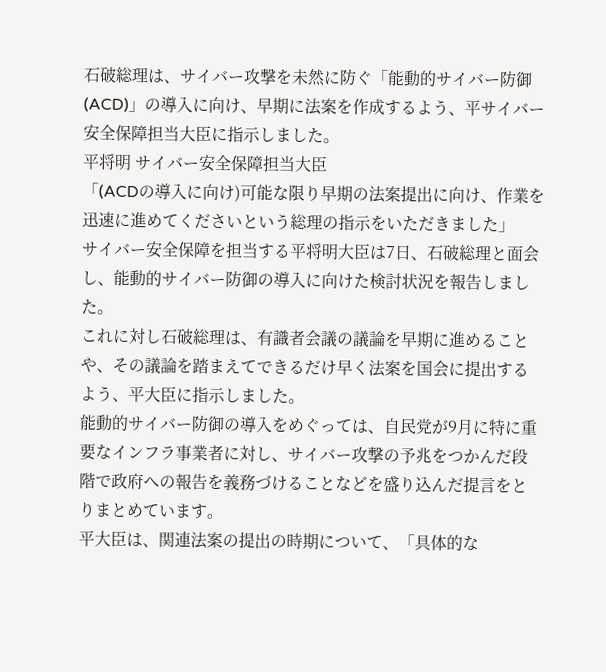石破総理は、サイバー攻撃を未然に防ぐ「能動的サイバー防御(ACD)」の導入に向け、早期に法案を作成するよう、平サイバー安全保障担当大臣に指示しました。
平将明 サイバー安全保障担当大臣
「(ACDの導入に向け)可能な限り早期の法案提出に向け、作業を迅速に進めてくださいという総理の指示をいただきました」
サイバー安全保障を担当する平将明大臣は7日、石破総理と面会し、能動的サイバー防御の導入に向けた検討状況を報告しました。
これに対し石破総理は、有識者会議の議論を早期に進めることや、その議論を踏まえてできるだけ早く法案を国会に提出するよう、平大臣に指示しました。
能動的サイバー防御の導入をめぐっては、自民党が9月に特に重要なインフラ事業者に対し、サイバー攻撃の予兆をつかんだ段階で政府への報告を義務づけることなどを盛り込んだ提言をとりまとめています。
平大臣は、関連法案の提出の時期について、「具体的な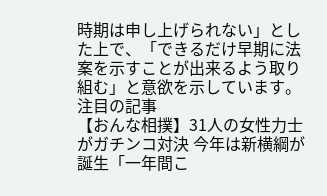時期は申し上げられない」とした上で、「できるだけ早期に法案を示すことが出来るよう取り組む」と意欲を示しています。
注目の記事
【おんな相撲】31人の女性力士がガチンコ対決 今年は新横綱が誕生「一年間こ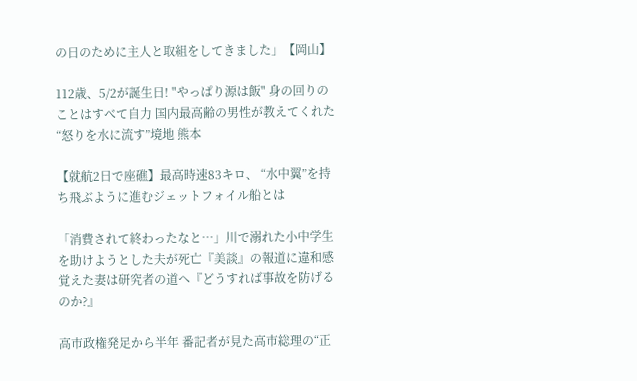の日のために主人と取組をしてきました」【岡山】

112歳、5/2が誕生日! "やっぱり源は飯" 身の回りのことはすべて自力 国内最高齢の男性が教えてくれた“怒りを水に流す”境地 熊本

【就航2日で座礁】最高時速83キロ、 “水中翼”を持ち飛ぶように進むジェットフォイル船とは

「消費されて終わったなと…」川で溺れた小中学生を助けようとした夫が死亡『美談』の報道に違和感覚えた妻は研究者の道へ『どうすれば事故を防げるのか?』

高市政権発足から半年 番記者が見た高市総理の“正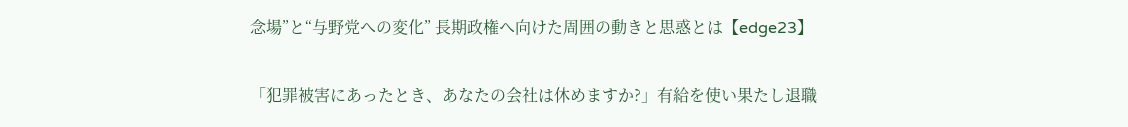念場”と“与野党への変化” 長期政権へ向けた周囲の動きと思惑とは【edge23】

「犯罪被害にあったとき、あなたの会社は休めますか?」有給を使い果たし退職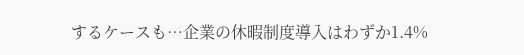するケースも…企業の休暇制度導入はわずか1.4%